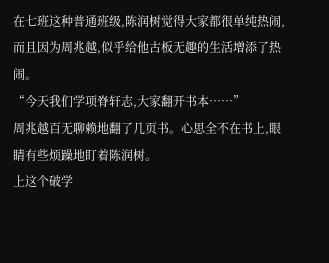在七班这种普通班级,陈润树觉得大家都很单纯热闹,而且因为周兆越,似乎给他古板无趣的生活增添了热闹。
“今天我们学项脊轩志,大家翻开书本……”
周兆越百无聊赖地翻了几页书。心思全不在书上,眼睛有些烦躁地盯着陈润树。
上这个破学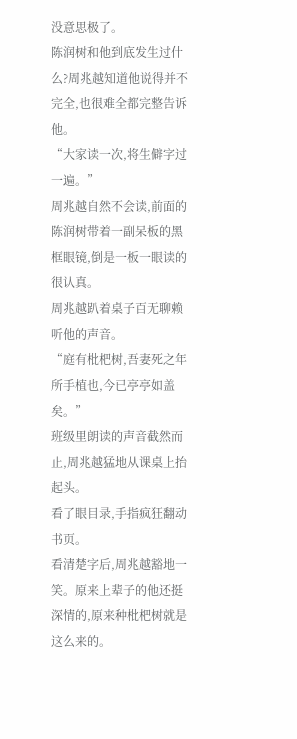没意思极了。
陈润树和他到底发生过什么?周兆越知道他说得并不完全,也很难全都完整告诉他。
“大家读一次,将生僻字过一遍。”
周兆越自然不会读,前面的陈润树带着一副呆板的黑框眼镜,倒是一板一眼读的很认真。
周兆越趴着桌子百无聊赖听他的声音。
“庭有枇杷树,吾妻死之年所手植也,今已亭亭如盖矣。”
班级里朗读的声音截然而止,周兆越猛地从课桌上抬起头。
看了眼目录,手指疯狂翻动书页。
看清楚字后,周兆越豁地一笑。原来上辈子的他还挺深情的,原来种枇杷树就是这么来的。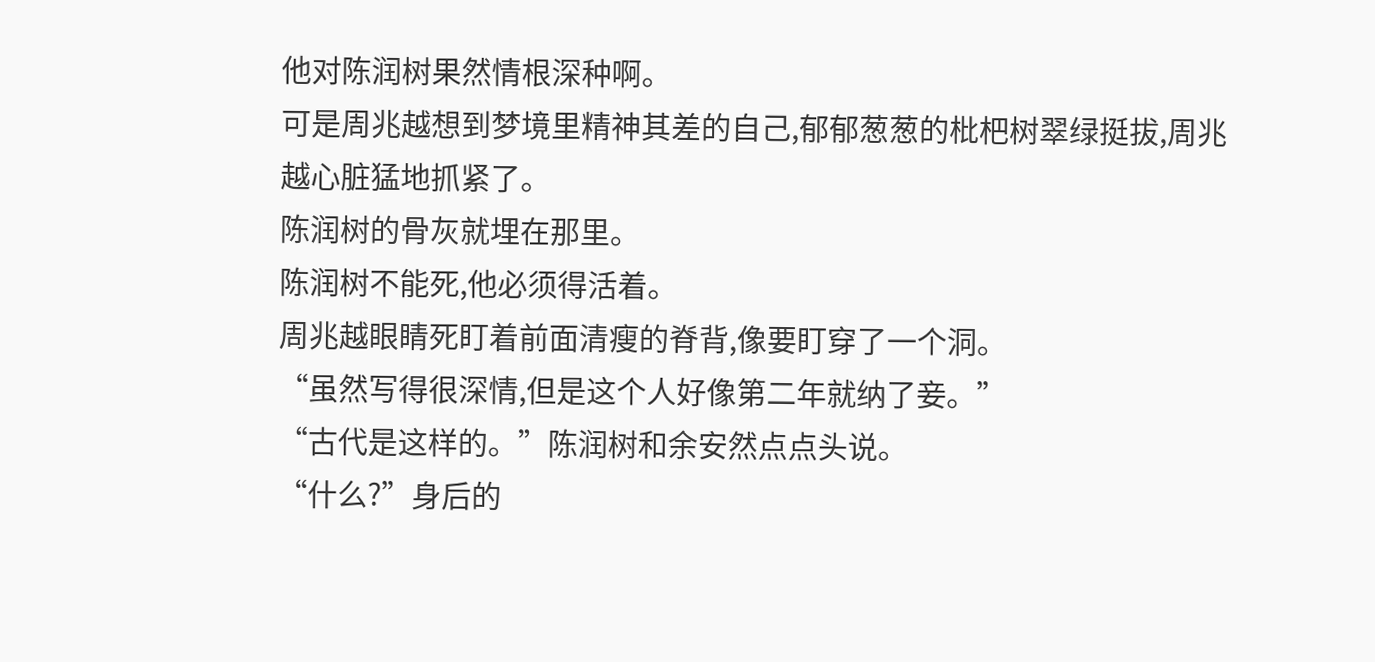他对陈润树果然情根深种啊。
可是周兆越想到梦境里精神其差的自己,郁郁葱葱的枇杷树翠绿挺拔,周兆越心脏猛地抓紧了。
陈润树的骨灰就埋在那里。
陈润树不能死,他必须得活着。
周兆越眼睛死盯着前面清瘦的脊背,像要盯穿了一个洞。
“虽然写得很深情,但是这个人好像第二年就纳了妾。”
“古代是这样的。”陈润树和余安然点点头说。
“什么?”身后的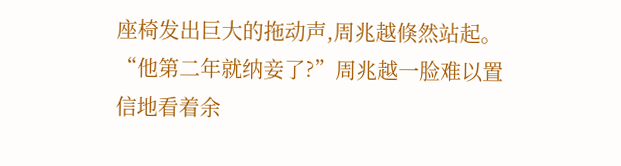座椅发出巨大的拖动声,周兆越倏然站起。
“他第二年就纳妾了?”周兆越一脸难以置信地看着余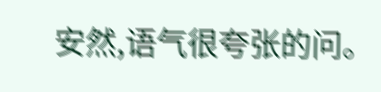安然,语气很夸张的问。